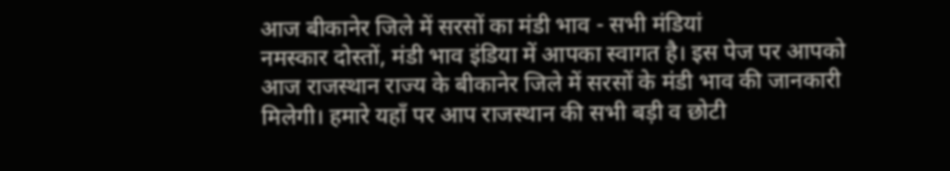आज बीकानेर जिले में सरसों का मंडी भाव - सभी मंडियां
नमस्कार दोस्तों, मंडी भाव इंडिया में आपका स्वागत है। इस पेज पर आपको आज राजस्थान राज्य के बीकानेर जिले में सरसों के मंडी भाव की जानकारी मिलेगी। हमारे यहाँ पर आप राजस्थान की सभी बड़ी व छोटी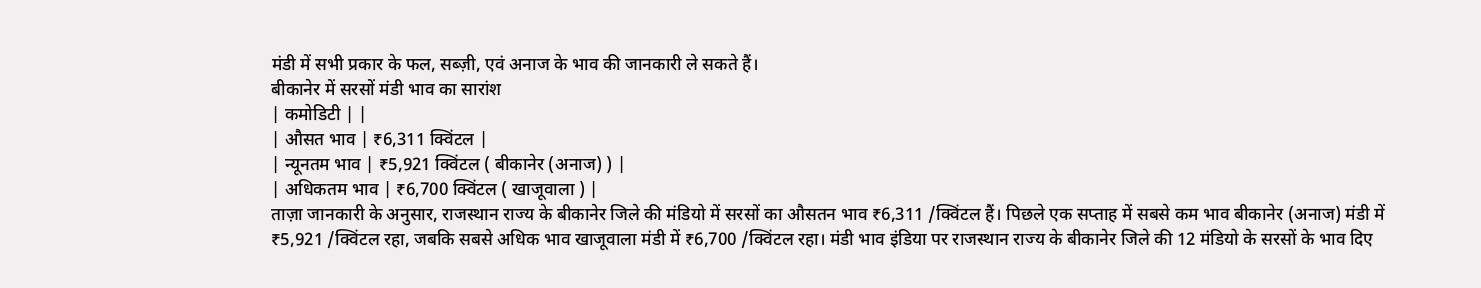मंडी में सभी प्रकार के फल, सब्ज़ी, एवं अनाज के भाव की जानकारी ले सकते हैं।
बीकानेर में सरसों मंडी भाव का सारांश
| कमोडिटी | |
| औसत भाव | ₹6,311 क्विंटल |
| न्यूनतम भाव | ₹5,921 क्विंटल ( बीकानेर (अनाज) ) |
| अधिकतम भाव | ₹6,700 क्विंटल ( खाजूवाला ) |
ताज़ा जानकारी के अनुसार, राजस्थान राज्य के बीकानेर जिले की मंडियो में सरसों का औसतन भाव ₹6,311 /क्विंटल हैं। पिछले एक सप्ताह में सबसे कम भाव बीकानेर (अनाज) मंडी में ₹5,921 /क्विंटल रहा, जबकि सबसे अधिक भाव खाजूवाला मंडी में ₹6,700 /क्विंटल रहा। मंडी भाव इंडिया पर राजस्थान राज्य के बीकानेर जिले की 12 मंडियो के सरसों के भाव दिए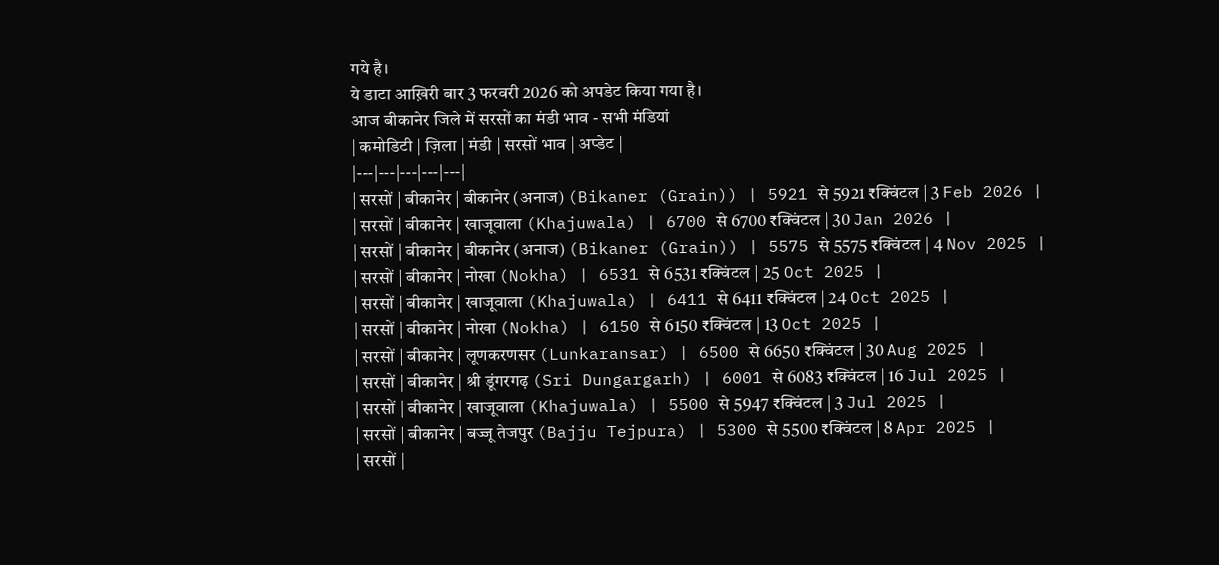गये है।
ये डाटा आख़िरी बार 3 फरवरी 2026 को अपडेट किया गया है।
आज बीकानेर जिले में सरसों का मंडी भाव - सभी मंडियां
| कमोडिटी | ज़िला | मंडी | सरसों भाव | अप्डेट |
|---|---|---|---|---|
| सरसों | बीकानेर | बीकानेर (अनाज) (Bikaner (Grain)) | 5921 से 5921 ₹क्विंटल | 3 Feb 2026 |
| सरसों | बीकानेर | खाजूवाला (Khajuwala) | 6700 से 6700 ₹क्विंटल | 30 Jan 2026 |
| सरसों | बीकानेर | बीकानेर (अनाज) (Bikaner (Grain)) | 5575 से 5575 ₹क्विंटल | 4 Nov 2025 |
| सरसों | बीकानेर | नोखा (Nokha) | 6531 से 6531 ₹क्विंटल | 25 Oct 2025 |
| सरसों | बीकानेर | खाजूवाला (Khajuwala) | 6411 से 6411 ₹क्विंटल | 24 Oct 2025 |
| सरसों | बीकानेर | नोखा (Nokha) | 6150 से 6150 ₹क्विंटल | 13 Oct 2025 |
| सरसों | बीकानेर | लूणकरणसर (Lunkaransar) | 6500 से 6650 ₹क्विंटल | 30 Aug 2025 |
| सरसों | बीकानेर | श्री डूंगरगढ़ (Sri Dungargarh) | 6001 से 6083 ₹क्विंटल | 16 Jul 2025 |
| सरसों | बीकानेर | खाजूवाला (Khajuwala) | 5500 से 5947 ₹क्विंटल | 3 Jul 2025 |
| सरसों | बीकानेर | बज्जू तेजपुर (Bajju Tejpura) | 5300 से 5500 ₹क्विंटल | 8 Apr 2025 |
| सरसों |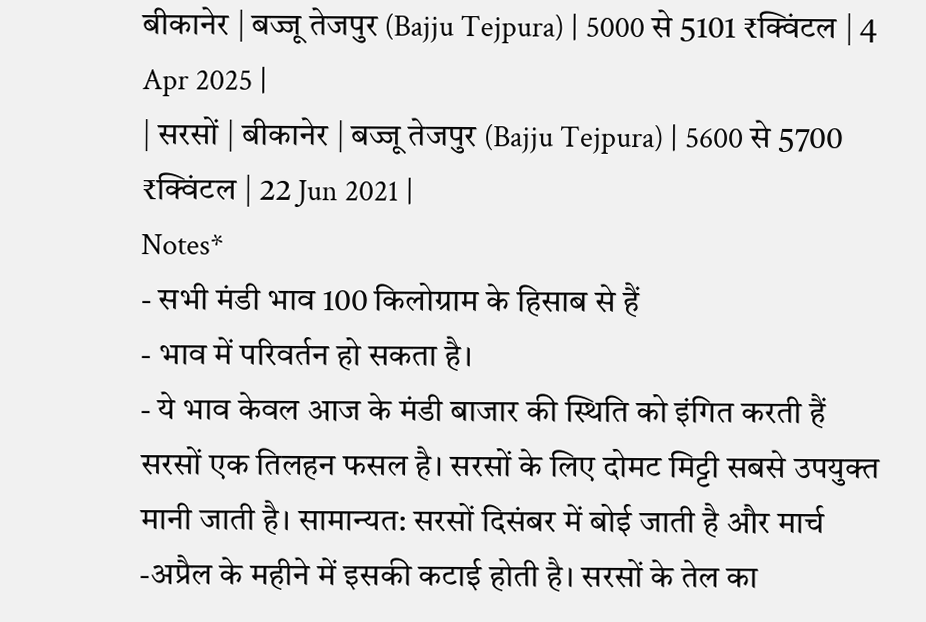बीकानेर | बज्जू तेजपुर (Bajju Tejpura) | 5000 से 5101 ₹क्विंटल | 4 Apr 2025 |
| सरसों | बीकानेर | बज्जू तेजपुर (Bajju Tejpura) | 5600 से 5700 ₹क्विंटल | 22 Jun 2021 |
Notes*
- सभी मंडी भाव 100 किलोग्राम के हिसाब से हैं
- भाव में परिवर्तन हो सकता है।
- ये भाव केवल आज के मंडी बाजार की स्थिति को इंगित करती हैं
सरसों एक तिलहन फसल है। सरसों के लिए दोमट मिट्टी सबसे उपयुक्त मानी जाती है। सामान्यत: सरसों दिसंबर में बोई जाती है और मार्च -अप्रैल के महीने में इसकी कटाई होती है। सरसों के तेल का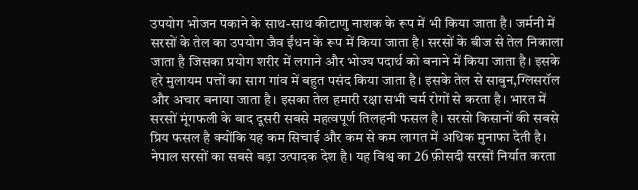उपयोग भोजन पकाने के साथ-साथ कीटाणु नाशक के रूप में भी किया जाता है। जर्मनी में सरसों के तेल का उपयोग जैव ईंधन के रूप में किया जाता है। सरसों के बीज से तेल निकाला जाता है जिसका प्रयोग शरीर में लगाने और भोज्य पदार्थ को बनाने में किया जाता है। इसके हरे मुलायम पत्तों का साग गांव में बहुत पसंद किया जाता है। इसके तेल से साबुन,ग्लिसरॉल और अचार बनाया जाता है। इसका तेल हमारी रक्षा सभी चर्म रोगों से करता है। भारत में सरसों मूंगफली के बाद दूसरी सबसे महत्वपूर्ण तिलहनी फसल है। सरसो किसानों की सबसे प्रिय फसल है क्योंकि यह कम सिचाई और कम से कम लागत में अधिक मुनाफा देती है। नेपाल सरसों का सबसे बड़ा उत्पादक देश है। यह विश्व का 26 फ़ीसदी सरसों निर्यात करता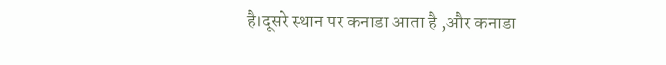है।दूसरे स्थान पर कनाडा आता है ,और कनाडा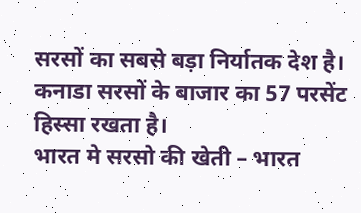सरसों का सबसे बड़ा निर्यातक देश है। कनाडा सरसों के बाजार का 57 परसेंट हिस्सा रखता है।
भारत मे सरसो की खेती – भारत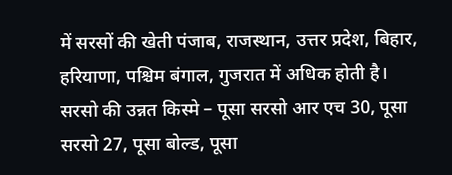में सरसों की खेती पंजाब, राजस्थान, उत्तर प्रदेश, बिहार, हरियाणा, पश्चिम बंगाल, गुजरात में अधिक होती है।
सरसो की उन्नत किस्मे – पूसा सरसो आर एच 30, पूसा सरसो 27, पूसा बोल्ड, पूसा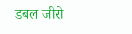डबल जीरो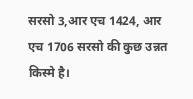सरसो 3,आर एच 1424, आर एच 1706 सरसो की कुछ उन्नत किस्मे है।